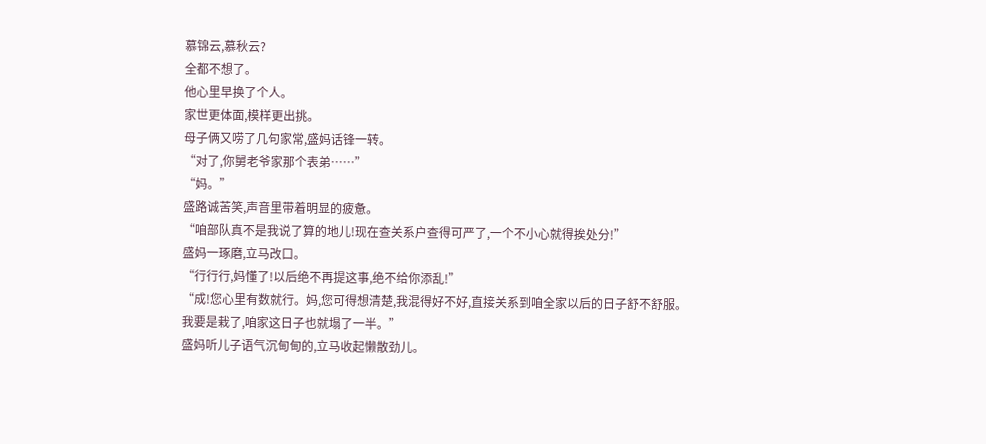慕锦云,慕秋云?
全都不想了。
他心里早换了个人。
家世更体面,模样更出挑。
母子俩又唠了几句家常,盛妈话锋一转。
“对了,你舅老爷家那个表弟……”
“妈。”
盛路诚苦笑,声音里带着明显的疲惫。
“咱部队真不是我说了算的地儿!现在查关系户查得可严了,一个不小心就得挨处分!”
盛妈一琢磨,立马改口。
“行行行,妈懂了!以后绝不再提这事,绝不给你添乱!”
“成!您心里有数就行。妈,您可得想清楚,我混得好不好,直接关系到咱全家以后的日子舒不舒服。我要是栽了,咱家这日子也就塌了一半。”
盛妈听儿子语气沉甸甸的,立马收起懒散劲儿。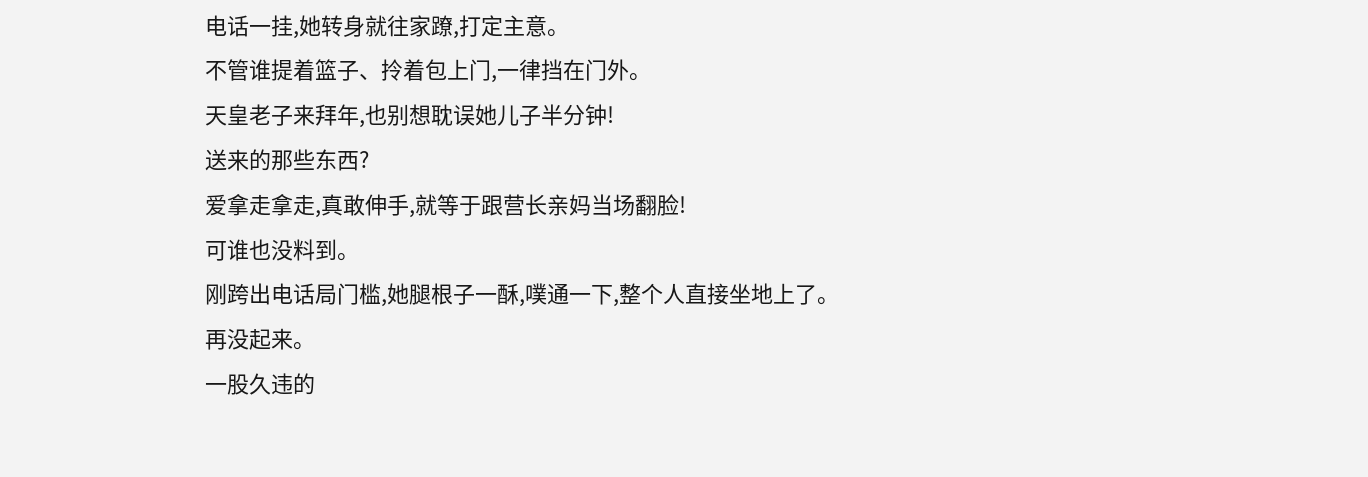电话一挂,她转身就往家蹽,打定主意。
不管谁提着篮子、拎着包上门,一律挡在门外。
天皇老子来拜年,也别想耽误她儿子半分钟!
送来的那些东西?
爱拿走拿走,真敢伸手,就等于跟营长亲妈当场翻脸!
可谁也没料到。
刚跨出电话局门槛,她腿根子一酥,噗通一下,整个人直接坐地上了。
再没起来。
一股久违的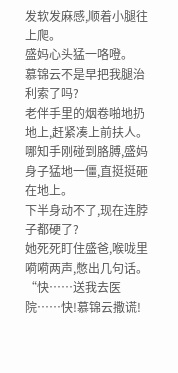发软发麻感,顺着小腿往上爬。
盛妈心头猛一咯噔。
慕锦云不是早把我腿治利索了吗?
老伴手里的烟卷啪地扔地上,赶紧凑上前扶人。
哪知手刚碰到胳膊,盛妈身子猛地一僵,直挺挺砸在地上。
下半身动不了,现在连脖子都硬了?
她死死盯住盛爸,喉咙里嗬嗬两声,憋出几句话。
“快……送我去医院……快!慕锦云撒谎!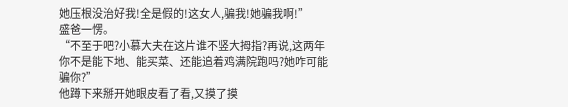她压根没治好我!全是假的!这女人,骗我!她骗我啊!”
盛爸一愣。
“不至于吧?小慕大夫在这片谁不竖大拇指?再说,这两年你不是能下地、能买菜、还能追着鸡满院跑吗?她咋可能骗你?”
他蹲下来掰开她眼皮看了看,又摸了摸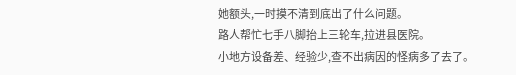她额头,一时摸不清到底出了什么问题。
路人帮忙七手八脚抬上三轮车,拉进县医院。
小地方设备差、经验少,查不出病因的怪病多了去了。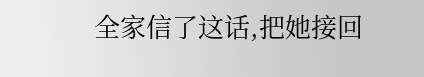全家信了这话,把她接回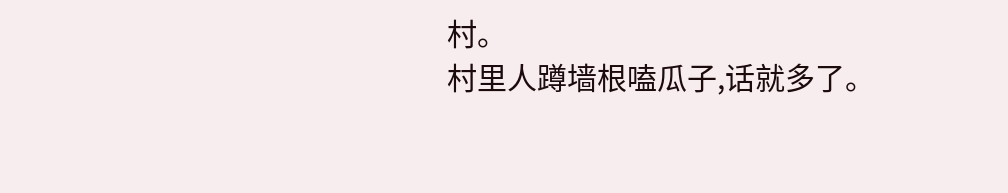村。
村里人蹲墙根嗑瓜子,话就多了。